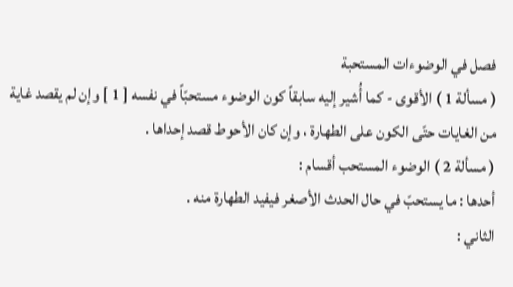فصل في الوضوءات المستحبة
( مسألة 1 ) الأقوى - كما أُشير إليه سابقاً كون الوضوء مستحبّاً في نفسه [ 1 ] وإن لم يقصد غاية من الغايات حتّى الكون على الطهارة ، وإن كان الأحوط قصد إحداها .
( مسألة 2 ) الوضوء المستحب أقسام :
أحدها : ما يستحبّ في حال الحدث الأصغر فيفيد الطهارة منه .
الثاني :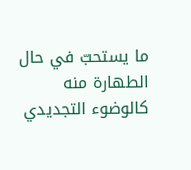ما يستحبّ في حال الطهارة منه كالوضوء التجديدي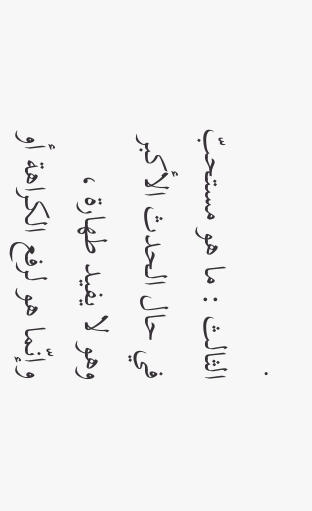.
الثالث : ما هو مستحبّ في حال الحدث الأكبر وهو لا يفيد طهارة ، وإنّما هو لرفع الكراهة أو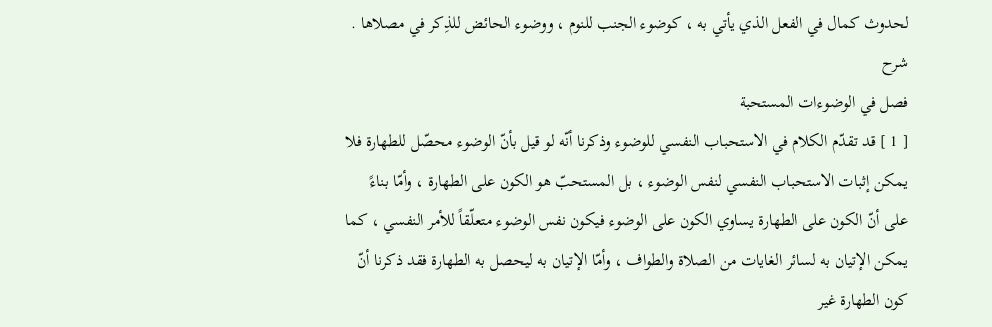لحدوث كمال في الفعل الذي يأتي به ، كوضوء الجنب للنوم ، ووضوء الحائض للذِكر في مصلاها .
شرح
فصل في الوضوءات المستحبة
[ 1 ] قد تقدّم الكلام في الاستحباب النفسي للوضوء وذكرنا أنّه لو قيل بأنّ الوضوء محصّل للطهارة فلا يمكن إثبات الاستحباب النفسي لنفس الوضوء ، بل المستحبّ هو الكون على الطهارة ، وأمّا بناءً على أنّ الكون على الطهارة يساوي الكون على الوضوء فيكون نفس الوضوء متعلّقاً للأمر النفسي ، كما يمكن الإتيان به لسائر الغايات من الصلاة والطواف ، وأمّا الإتيان به ليحصل به الطهارة فقد ذكرنا أنّ كون الطهارة غير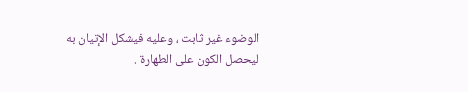الوضوء غير ثابت ، وعليه فيشكل الإتيان به ليحصل الكون على الطهارة .